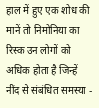हाल में हुए एक शोध की मानें तो निमोनिया का रिस्क उन लोगों को अधिक होता है जिन्हें नींद से संबंधित समस्या -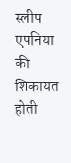स्लीप एपनिया की शिकायत होती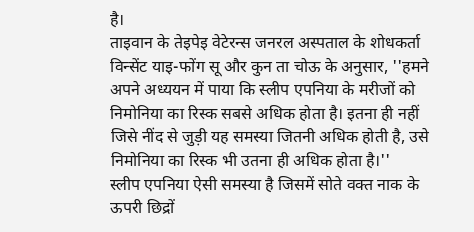है।
ताइवान के तेइपेइ वेटेरन्स जनरल अस्पताल के शोधकर्ता विन्सेंट याइ-फोंग सू और कुन ता चोऊ के अनुसार, ''हमने अपने अध्ययन में पाया कि स्लीप एपनिया के मरीजों को निमोनिया का रिस्क सबसे अधिक होता है। इतना ही नहीं जिसे नींद से जुड़ी यह समस्या जितनी अधिक होती है, उसे निमोनिया का रिस्क भी उतना ही अधिक होता है।''
स्लीप एपनिया ऐसी समस्या है जिसमें सोते वक्त नाक के ऊपरी छिद्रों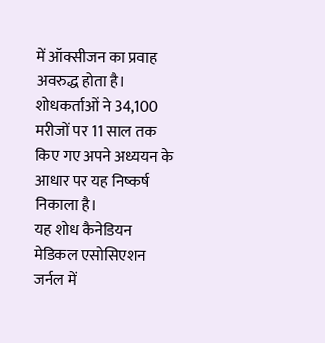में ऑक्सीजन का प्रवाह अवरुद्ध होता है।
शोधकर्ताओं ने 34,100 मरीजों पर 11 साल तक किए गए अपने अध्ययन के आधार पर यह निष्कर्ष निकाला है।
यह शोध कैनेडियन मेडिकल एसोसिएशन जर्नल में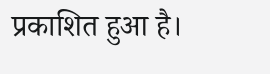प्रकाशित हुआ है।